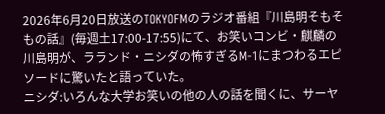2026年6月20日放送のTOKYOFMのラジオ番組『川島明そもそもの話』(毎週土17:00-17:55)にて、お笑いコンビ・麒麟の川島明が、ラランド・ニシダの怖すぎるM-1にまつわるエピソードに驚いたと語っていた。
ニシダ:いろんな大学お笑いの他の人の話を聞くに、サーヤ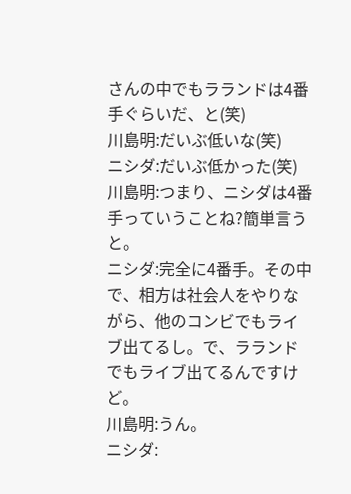さんの中でもラランドは4番手ぐらいだ、と(笑)
川島明:だいぶ低いな(笑)
ニシダ:だいぶ低かった(笑)
川島明:つまり、ニシダは4番手っていうことね?簡単言うと。
ニシダ:完全に4番手。その中で、相方は社会人をやりながら、他のコンビでもライブ出てるし。で、ラランドでもライブ出てるんですけど。
川島明:うん。
ニシダ: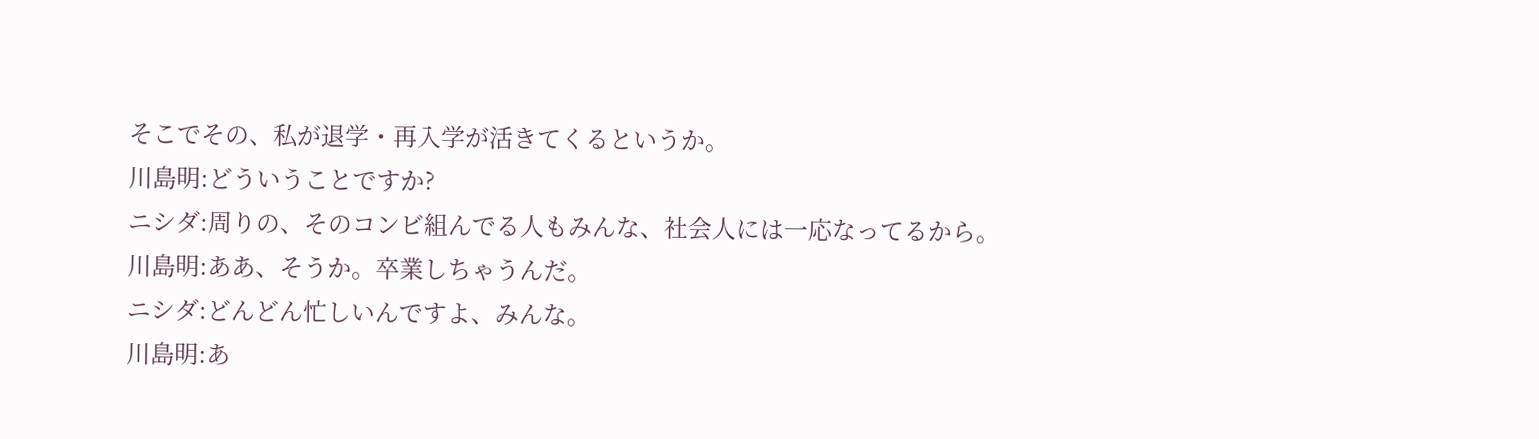そこでその、私が退学・再入学が活きてくるというか。
川島明:どういうことですか?
ニシダ:周りの、そのコンビ組んでる人もみんな、社会人には一応なってるから。
川島明:ああ、そうか。卒業しちゃうんだ。
ニシダ:どんどん忙しいんですよ、みんな。
川島明:あ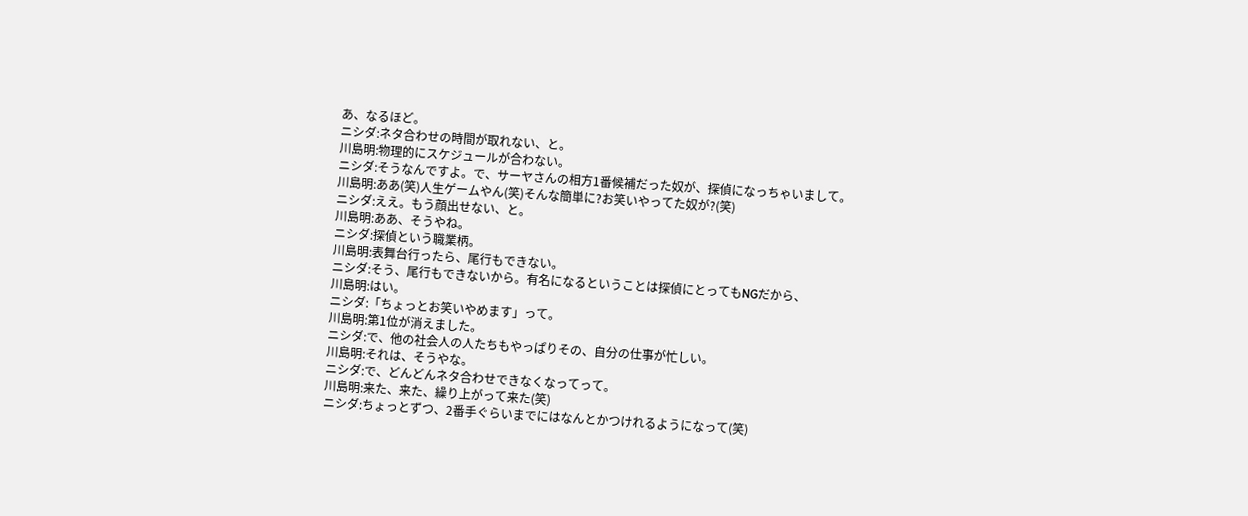あ、なるほど。
ニシダ:ネタ合わせの時間が取れない、と。
川島明:物理的にスケジュールが合わない。
ニシダ:そうなんですよ。で、サーヤさんの相方1番候補だった奴が、探偵になっちゃいまして。
川島明:ああ(笑)人生ゲームやん(笑)そんな簡単に?お笑いやってた奴が?(笑)
ニシダ:ええ。もう顔出せない、と。
川島明:ああ、そうやね。
ニシダ:探偵という職業柄。
川島明:表舞台行ったら、尾行もできない。
ニシダ:そう、尾行もできないから。有名になるということは探偵にとってもNGだから、
川島明:はい。
ニシダ:「ちょっとお笑いやめます」って。
川島明:第1位が消えました。
ニシダ:で、他の社会人の人たちもやっぱりその、自分の仕事が忙しい。
川島明:それは、そうやな。
ニシダ:で、どんどんネタ合わせできなくなってって。
川島明:来た、来た、繰り上がって来た(笑)
ニシダ:ちょっとずつ、2番手ぐらいまでにはなんとかつけれるようになって(笑)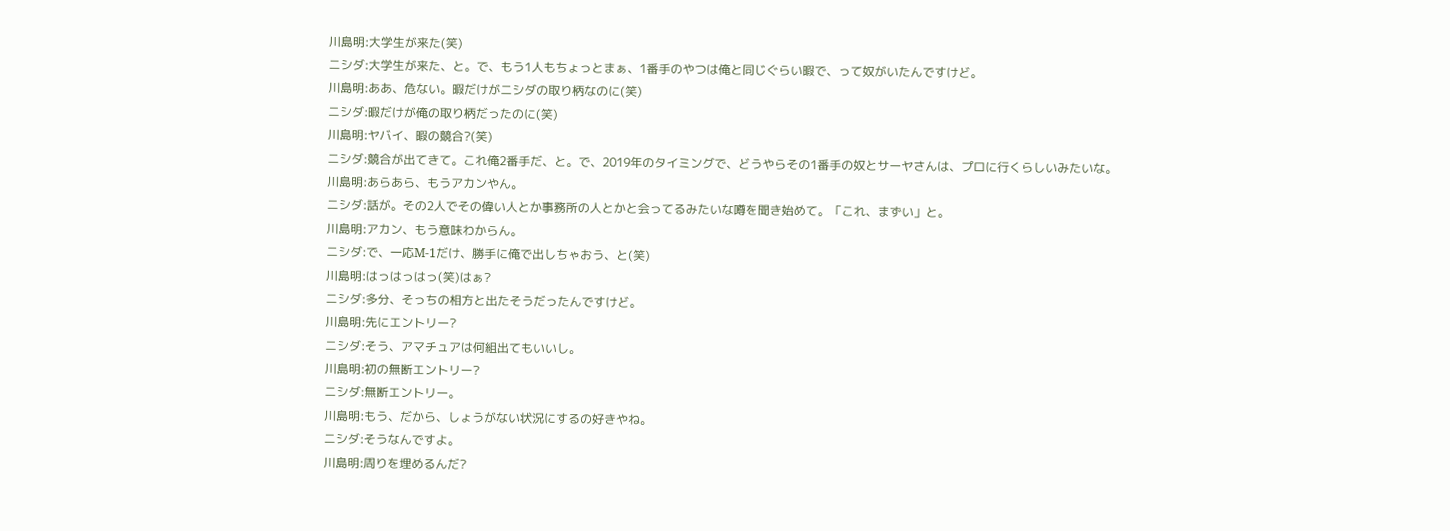川島明:大学生が来た(笑)
ニシダ:大学生が来た、と。で、もう1人もちょっとまぁ、1番手のやつは俺と同じぐらい暇で、って奴がいたんですけど。
川島明:ああ、危ない。暇だけがニシダの取り柄なのに(笑)
ニシダ:暇だけが俺の取り柄だったのに(笑)
川島明:ヤバイ、暇の競合?(笑)
ニシダ:競合が出てきて。これ俺2番手だ、と。で、2019年のタイミングで、どうやらその1番手の奴とサーヤさんは、プロに行くらしいみたいな。
川島明:あらあら、もうアカンやん。
ニシダ:話が。その2人でその偉い人とか事務所の人とかと会ってるみたいな噂を聞き始めて。「これ、まずい」と。
川島明:アカン、もう意味わからん。
ニシダ:で、一応M-1だけ、勝手に俺で出しちゃおう、と(笑)
川島明:はっはっはっ(笑)はぁ?
ニシダ:多分、そっちの相方と出たそうだったんですけど。
川島明:先にエントリー?
ニシダ:そう、アマチュアは何組出てもいいし。
川島明:初の無断エントリー?
ニシダ:無断エントリー。
川島明:もう、だから、しょうがない状況にするの好きやね。
ニシダ:そうなんですよ。
川島明:周りを埋めるんだ?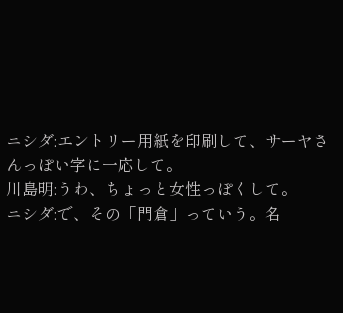ニシダ:エントリー用紙を印刷して、サーヤさんっぽい字に一応して。
川島明:うわ、ちょっと女性っぽくして。
ニシダ:で、その「門倉」っていう。名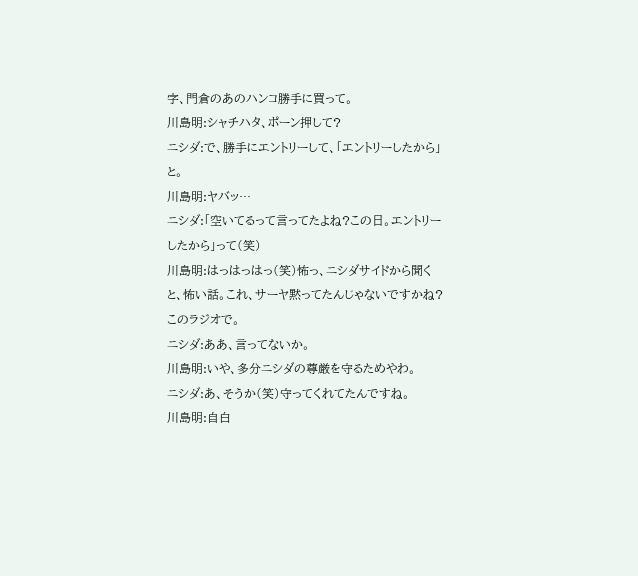字、門倉のあのハンコ勝手に買って。
川島明:シャチハタ、ポーン押して?
ニシダ:で、勝手にエントリーして、「エントリーしたから」と。
川島明:ヤバッ…
ニシダ:「空いてるって言ってたよね?この日。エントリーしたから」って(笑)
川島明:はっはっはっ(笑)怖っ、ニシダサイドから聞くと、怖い話。これ、サーヤ黙ってたんじゃないですかね?このラジオで。
ニシダ:ああ、言ってないか。
川島明:いや、多分ニシダの尊厳を守るためやわ。
ニシダ:あ、そうか(笑)守ってくれてたんですね。
川島明:自白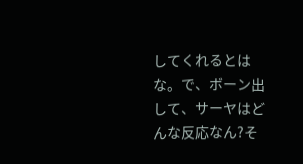してくれるとはな。で、ボーン出して、サーヤはどんな反応なん?そ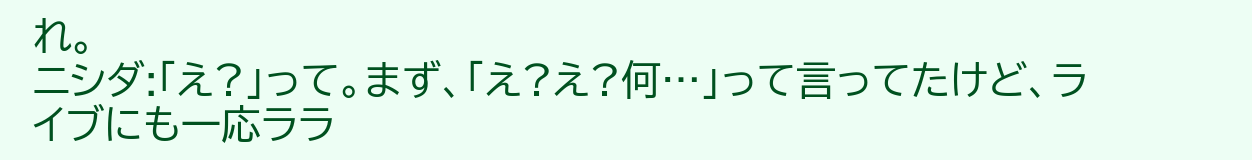れ。
ニシダ:「え?」って。まず、「え?え?何…」って言ってたけど、ライブにも一応ララ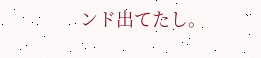ンド出てたし。